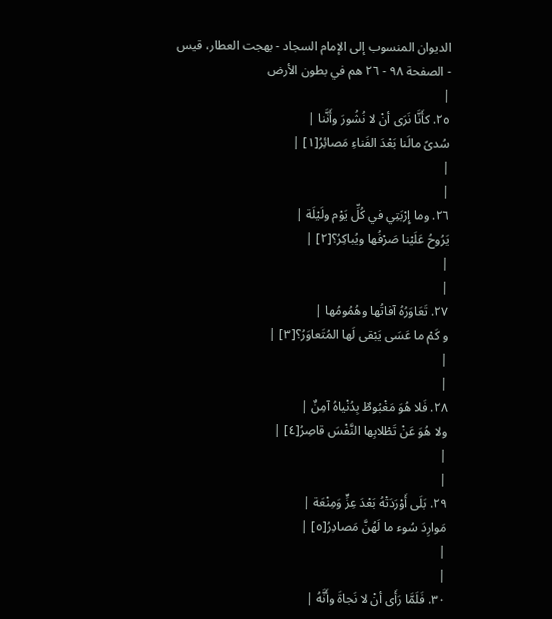الديوان المنسوب إلى الإمام السجاد - بهجت العطار، قيس - الصفحة ٩٨ - ٢٦ هم في بطون الأرض
|
٢٥. كأَنَّا نَرَى أنْ لا نُشُورَ وأَنَّنا |
سُدىً مالَنا بَعْدَ الفَناءِ مَصائِرُ[١] |
|
|
٢٦. وما إِرْبَتِي في كُلِّ يَوْم ولَيْلَة |
يَرُوحُ عَلَيْنا صَرْفُها ويُباكِرُ؟[٢] |
|
|
٢٧. تَعَاوَرُهُ آفاتُها وهُمُومُها |
و كَمْ ما عَسَى يَبْقى لَها المُتَعاوَرُ؟[٣] |
|
|
٢٨. فَلا هُوَ مَغْبُوطٌ بِدُنْياهُ آمِنٌ |
ولا هُوَ عَنْ تَطْلابِها النَّفْسَ قاصِرُ[٤] |
|
|
٢٩. بَلَى أَوْرَدَتْهُ بَعْدَ عِزٍّ وَمِنْعَة |
مَوارِدَ سُوء ما لَهُنَّ مَصادِرُ[٥] |
|
|
٣٠. فَلَمَّا رَأَى أنْ لا نَجاةَ وأَنَّهُ |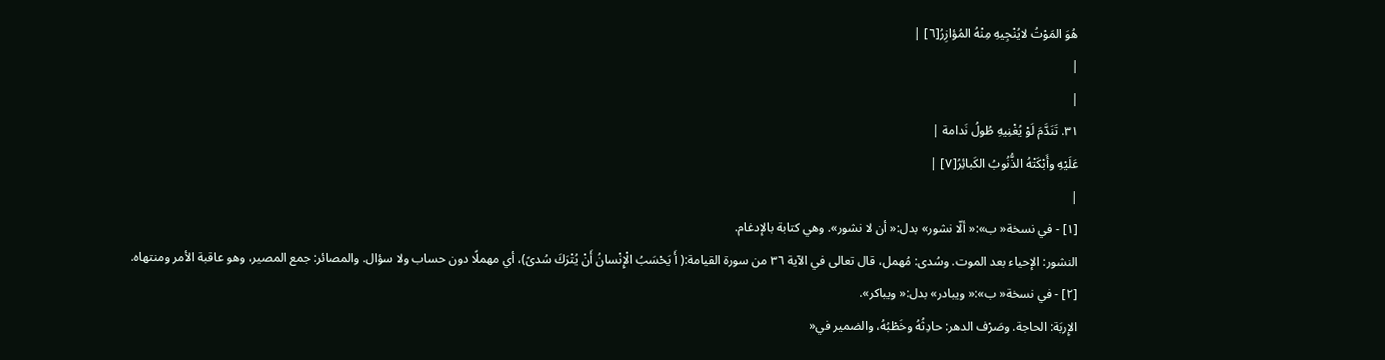هُوَ المَوْتُ لايُنْجِيهِ مِنْهُ المُؤازِرُ[٦] |
|
|
٣١. تَنَدَّمَ لَوْ يُغْنِيهِ طُولُ نَدامة |
عَلَيْهِ وأَبْكَتْهُ الذُّنُوبُ الكَبائِرُ[٧] |
|
[١] - في نسخة« ب»:« ألّا نشور» بدل:« أن لا نشور». وهي كتابة بالإدغام.
النشور: الإحياء بعد الموت. وسُدى: مُهمل، قال تعالى في الآية ٣٦ من سورة القيامة:( أَ يَحْسَبُ الْإِنْسانُ أَنْ يُتْرَكَ سُدىً)، أي مهملًا دون حساب ولا سؤال. والمصائر: جمع المصير، وهو عاقبة الأمر ومنتهاه.
[٢] - في نسخة« ب»:« ويبادر» بدل:« ويباكر».
الإِربَة: الحاجة. وصَرْف الدهر: حادِثُهُ وخَطْبُهُ، والضمير في«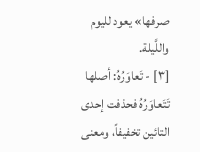صرفها» يعود لليوم واللَّيلة.
[٣] - تَعاوَرُهُ: أصلها تَتَعاوَرُهُ فحذفت إحدى التائين تخفيفاً، ومعنى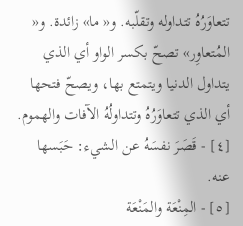تتعاوَرُهُ تتداوله وتقلّبه. و« ما» زائدة. و« المُتعاوِر» تصحّ بكسر الواو أي الذي يتداول الدنيا ويتمتع بها، ويصحّ فتحها أي الذي تتعاوَرُهُ وتتداولُهُ الآفات والهموم.
[٤] - قَصَرَ نفسَهُ عن الشيء: حَبَسها عنه.
[٥] - المِنْعَة والمَنْعَة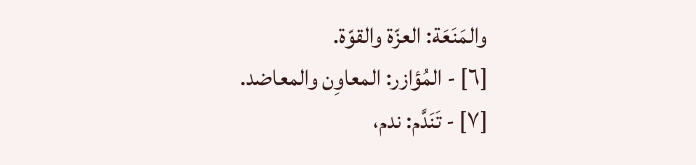والمَنَعَة: العزّة والقوّة.
[٦] - المُؤازر: المعاوِن والمعاضد.
[٧] - تَنَدَّم: ندم،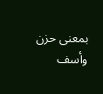بمعنى حزن وأسف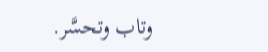وتاب وتحسَّر.